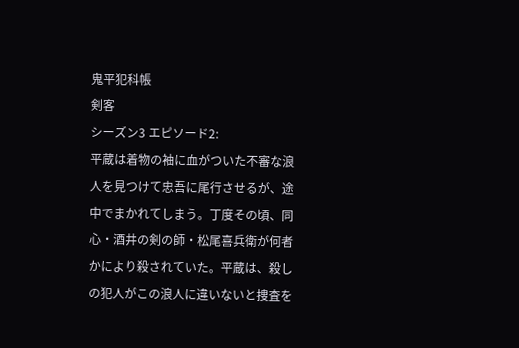鬼平犯科帳
剣客
シーズン3 エピソード2:
平蔵は着物の袖に血がついた不審な浪人を見つけて忠吾に尾行させるが、途中でまかれてしまう。丁度その頃、同心・酒井の剣の師・松尾喜兵衛が何者かにより殺されていた。平蔵は、殺しの犯人がこの浪人に違いないと捜査を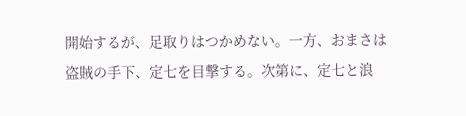開始するが、足取りはつかめない。一方、おまさは盗賊の手下、定七を目撃する。次第に、定七と浪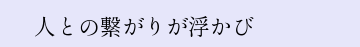人との繋がりが浮かび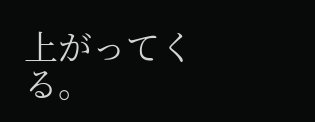上がってくる。